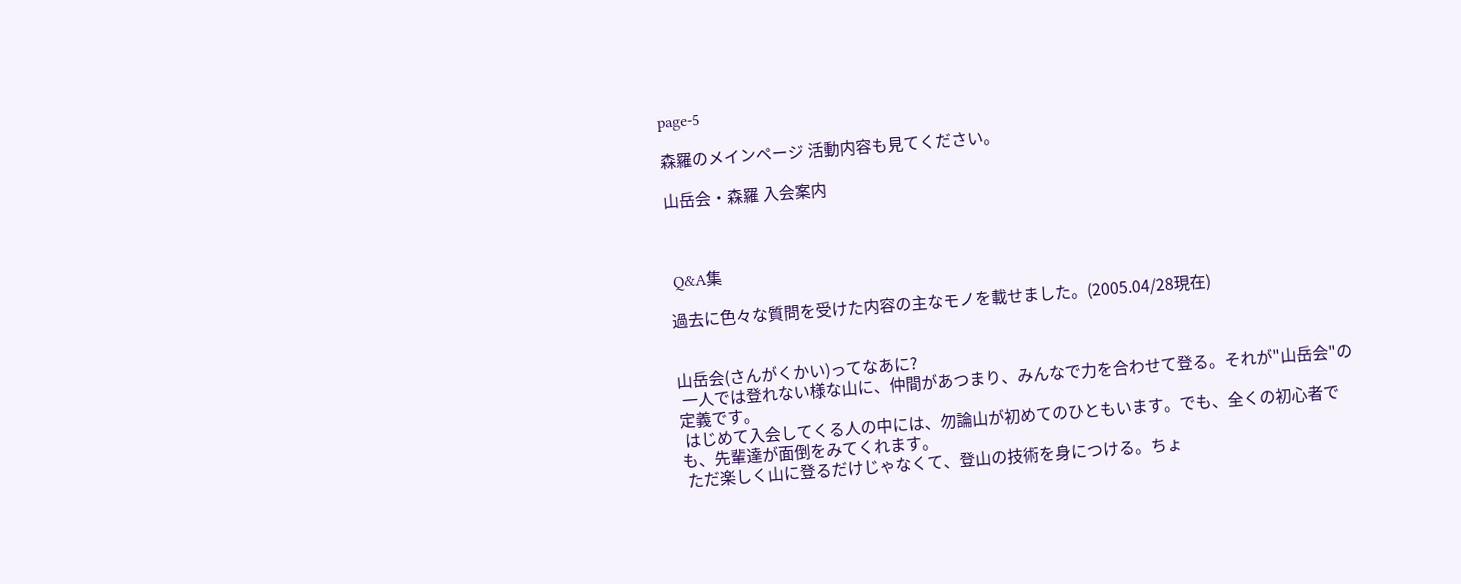page-5

森羅のメインページ 活動内容も見てください。

山岳会・森羅 入会案内



 Q&A集

過去に色々な質問を受けた内容の主なモノを載せました。(2005.04/28現在)


山岳会(さんがくかい)ってなあに?
 一人では登れない様な山に、仲間があつまり、みんなで力を合わせて登る。それが"山岳会"の定義です。
 はじめて入会してくる人の中には、勿論山が初めてのひともいます。でも、全くの初心者でも、先輩達が面倒をみてくれます。
 ただ楽しく山に登るだけじゃなくて、登山の技術を身につける。ちょ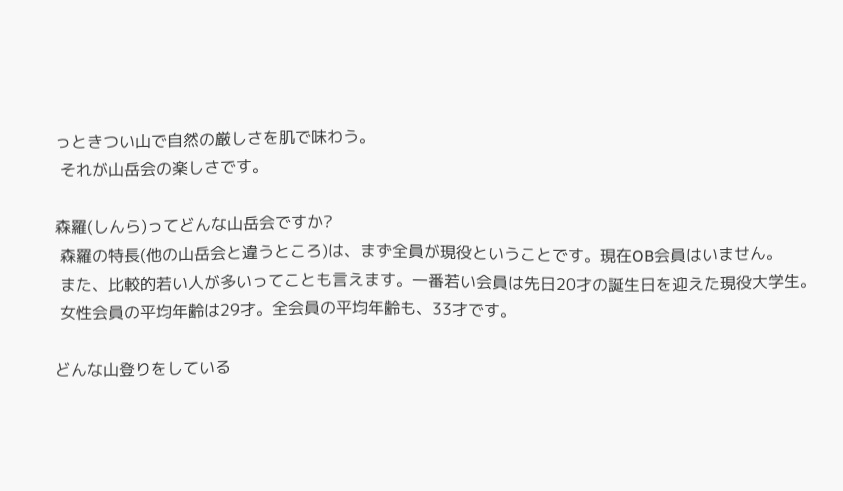っときつい山で自然の厳しさを肌で味わう。
 それが山岳会の楽しさです。

森羅(しんら)ってどんな山岳会ですか?
 森羅の特長(他の山岳会と違うところ)は、まず全員が現役ということです。現在OB会員はいません。
 また、比較的若い人が多いってことも言えます。一番若い会員は先日20才の誕生日を迎えた現役大学生。
 女性会員の平均年齢は29才。全会員の平均年齢も、33才です。

どんな山登りをしている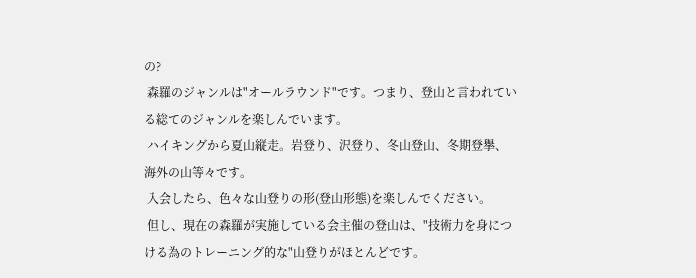の?
 森羅のジャンルは"オールラウンド"です。つまり、登山と言われている総てのジャンルを楽しんでいます。
 ハイキングから夏山縦走。岩登り、沢登り、冬山登山、冬期登擧、海外の山等々です。
 入会したら、色々な山登りの形(登山形態)を楽しんでください。
 但し、現在の森羅が実施している会主催の登山は、"技術力を身につける為のトレーニング的な"山登りがほとんどです。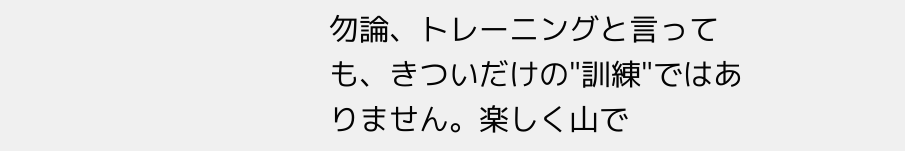勿論、トレーニングと言っても、きついだけの"訓練"ではありません。楽しく山で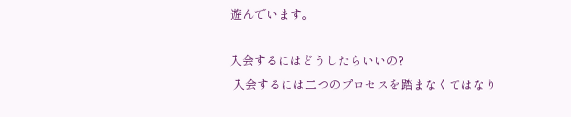遊んでいます。

入会するにはどうしたらいいの?
 入会するには二つのプロセスを踏まなくてはなり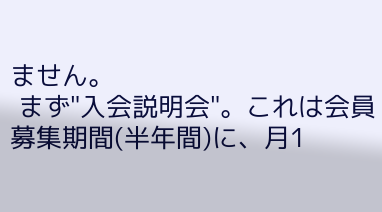ません。
 まず"入会説明会"。これは会員募集期間(半年間)に、月1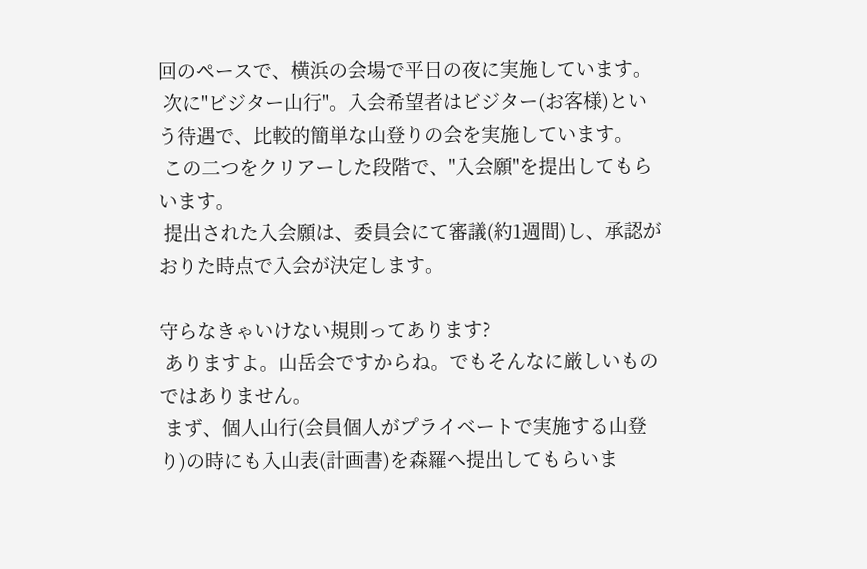回のペースで、横浜の会場で平日の夜に実施しています。
 次に"ビジター山行"。入会希望者はビジター(お客様)という待遇で、比較的簡単な山登りの会を実施しています。
 この二つをクリアーした段階で、"入会願"を提出してもらいます。
 提出された入会願は、委員会にて審議(約1週間)し、承認がおりた時点で入会が決定します。

守らなきゃいけない規則ってあります?
 ありますよ。山岳会ですからね。でもそんなに厳しいものではありません。
 まず、個人山行(会員個人がプライベートで実施する山登り)の時にも入山表(計画書)を森羅へ提出してもらいま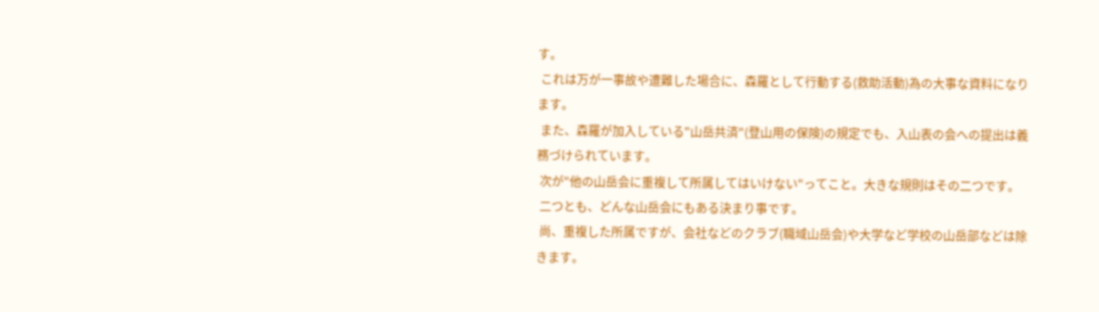す。
 これは万が一事故や遭難した場合に、森羅として行動する(救助活動)為の大事な資料になります。
 また、森羅が加入している"山岳共済"(登山用の保険)の規定でも、入山表の会への提出は義務づけられています。
 次が"他の山岳会に重複して所属してはいけない"ってこと。大きな規則はその二つです。
 二つとも、どんな山岳会にもある決まり事です。
 尚、重複した所属ですが、会社などのクラブ(職域山岳会)や大学など学校の山岳部などは除きます。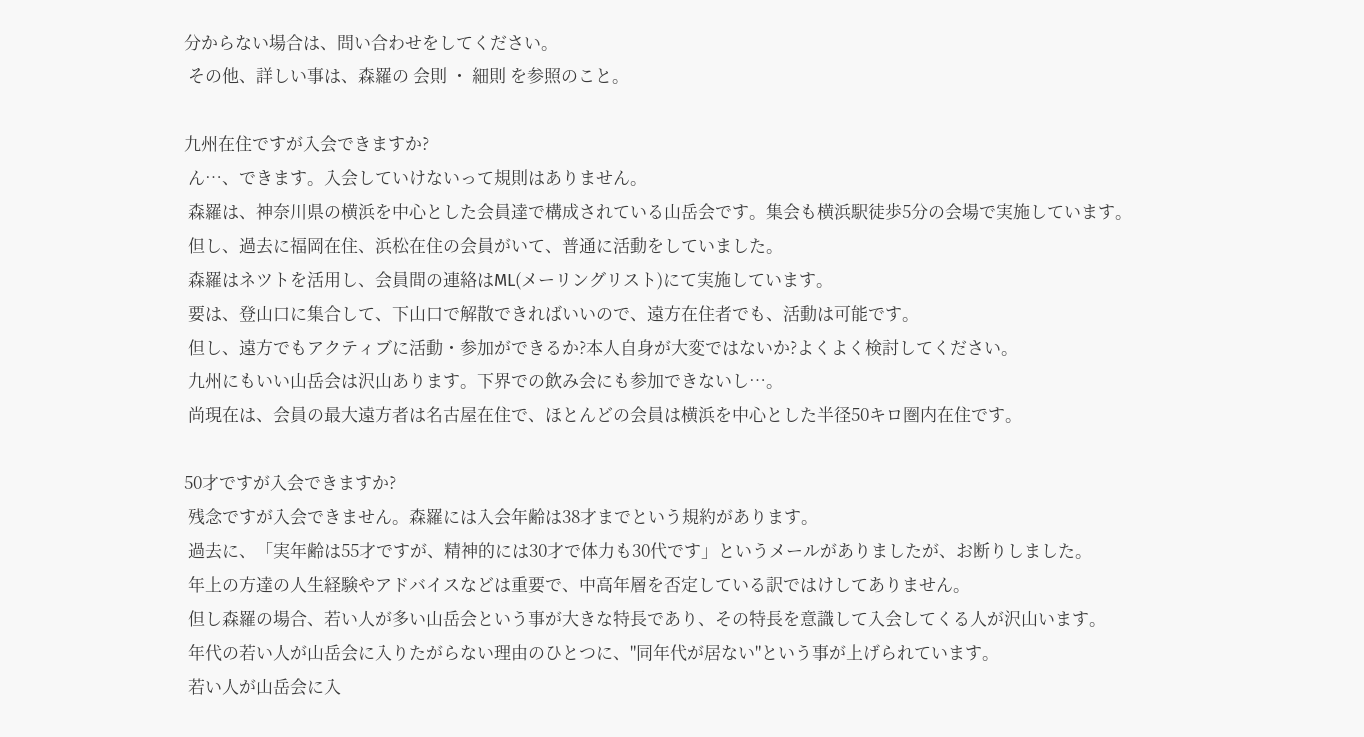分からない場合は、問い合わせをしてください。
 その他、詳しい事は、森羅の 会則 ・ 細則 を参照のこと。

九州在住ですが入会できますか?
 ん…、できます。入会していけないって規則はありません。
 森羅は、神奈川県の横浜を中心とした会員達で構成されている山岳会です。集会も横浜駅徒歩5分の会場で実施しています。
 但し、過去に福岡在住、浜松在住の会員がいて、普通に活動をしていました。
 森羅はネツトを活用し、会員間の連絡はML(メーリングリスト)にて実施しています。
 要は、登山口に集合して、下山口で解散できればいいので、遠方在住者でも、活動は可能です。
 但し、遠方でもアクティブに活動・参加ができるか?本人自身が大変ではないか?よくよく検討してください。
 九州にもいい山岳会は沢山あります。下界での飲み会にも参加できないし…。
 尚現在は、会員の最大遠方者は名古屋在住で、ほとんどの会員は横浜を中心とした半径50キロ圏内在住です。

50才ですが入会できますか?
 残念ですが入会できません。森羅には入会年齢は38才までという規約があります。
 過去に、「実年齢は55才ですが、精神的には30才で体力も30代です」というメールがありましたが、お断りしました。
 年上の方達の人生経験やアドバイスなどは重要で、中高年層を否定している訳ではけしてありません。
 但し森羅の場合、若い人が多い山岳会という事が大きな特長であり、その特長を意識して入会してくる人が沢山います。
 年代の若い人が山岳会に入りたがらない理由のひとつに、"同年代が居ない"という事が上げられています。
 若い人が山岳会に入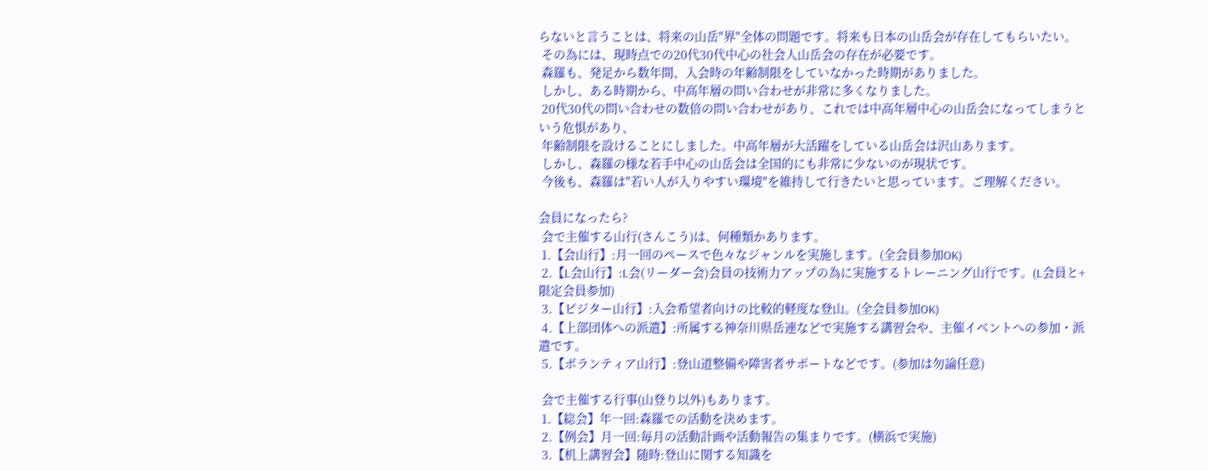らないと言うことは、将来の山岳"界"全体の問題です。将来も日本の山岳会が存在してもらいたい。
 その為には、現時点での20代30代中心の社会人山岳会の存在が必要です。
 森羅も、発足から数年間、入会時の年齢制限をしていなかった時期がありました。
 しかし、ある時期から、中高年層の問い合わせが非常に多くなりました。
 20代30代の問い合わせの数倍の問い合わせがあり、これでは中高年層中心の山岳会になってしまうという危惧があり、
 年齢制限を設けることにしました。中高年層が大活躍をしている山岳会は沢山あります。
 しかし、森羅の様な若手中心の山岳会は全国的にも非常に少ないのが現状です。
 今後も、森羅は"若い人が入りやすい環境"を維持して行きたいと思っています。ご理解ください。

会員になったら?
 会で主催する山行(さんこう)は、何種類かあります。
 1.【会山行】:月一回のペースで色々なジャンルを実施します。(全会員参加OK)
 2.【L会山行】:L会(リーダー会)会員の技術力アップの為に実施するトレーニング山行です。(L会員と+限定会員参加)
 3.【ビジター山行】:入会希望者向けの比較的軽度な登山。(全会員参加OK)
 4.【上部団体への派遣】:所属する神奈川県岳連などで実施する講習会や、主催イベントへの参加・派遣です。
 5.【ボランティア山行】:登山道整備や障害者サポートなどです。(参加は勿論任意)

 会で主催する行事(山登り以外)もあります。
 1.【総会】年一回:森羅での活動を決めます。
 2.【例会】月一回:毎月の活動計画や活動報告の集まりです。(横浜で実施)
 3.【机上講習会】随時:登山に関する知識を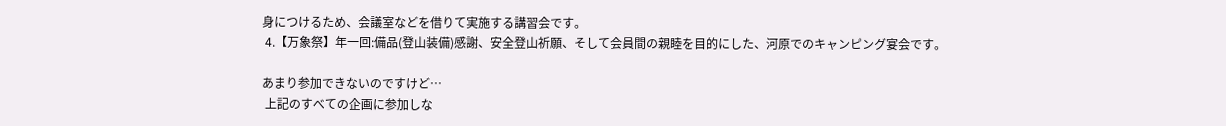身につけるため、会議室などを借りて実施する講習会です。
 4.【万象祭】年一回:備品(登山装備)感謝、安全登山祈願、そして会員間の親睦を目的にした、河原でのキャンピング宴会です。

あまり参加できないのですけど…
 上記のすべての企画に参加しな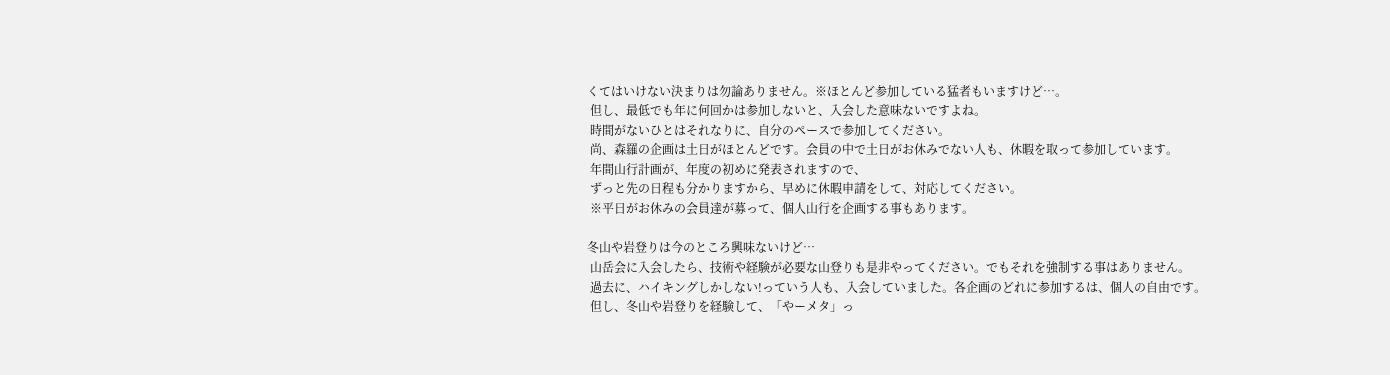くてはいけない決まりは勿論ありません。※ほとんど参加している猛者もいますけど…。
 但し、最低でも年に何回かは参加しないと、入会した意味ないですよね。
 時間がないひとはそれなりに、自分のペースで参加してください。
 尚、森羅の企画は土日がほとんどです。会員の中で土日がお休みでない人も、休暇を取って参加しています。
 年間山行計画が、年度の初めに発表されますので、
 ずっと先の日程も分かりますから、早めに休暇申請をして、対応してください。
 ※平日がお休みの会員達が募って、個人山行を企画する事もあります。

冬山や岩登りは今のところ興味ないけど…
 山岳会に入会したら、技術や経験が必要な山登りも是非やってください。でもそれを強制する事はありません。
 過去に、ハイキングしかしない!っていう人も、入会していました。各企画のどれに参加するは、個人の自由です。
 但し、冬山や岩登りを経験して、「やーメタ」っ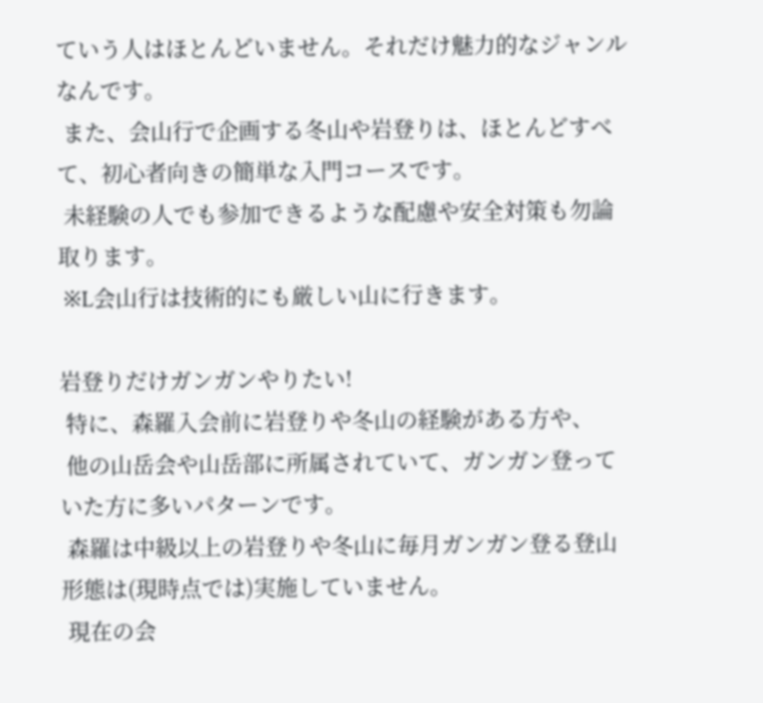ていう人はほとんどいません。それだけ魅力的なジャンルなんです。
 また、会山行で企画する冬山や岩登りは、ほとんどすべて、初心者向きの簡単な入門コースです。
 未経験の人でも参加できるような配慮や安全対策も勿論取ります。
 ※L会山行は技術的にも厳しい山に行きます。

岩登りだけガンガンやりたい!
 特に、森羅入会前に岩登りや冬山の経験がある方や、
 他の山岳会や山岳部に所属されていて、ガンガン登っていた方に多いパターンです。
 森羅は中級以上の岩登りや冬山に毎月ガンガン登る登山形態は(現時点では)実施していません。
 現在の会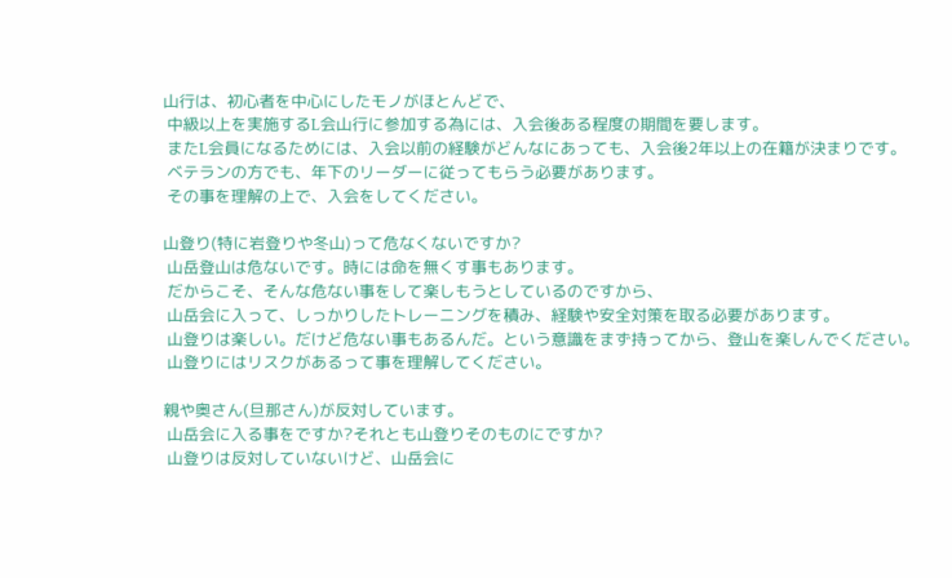山行は、初心者を中心にしたモノがほとんどで、
 中級以上を実施するL会山行に参加する為には、入会後ある程度の期間を要します。
 またL会員になるためには、入会以前の経験がどんなにあっても、入会後2年以上の在籍が決まりです。
 ベテランの方でも、年下のリーダーに従ってもらう必要があります。
 その事を理解の上で、入会をしてください。

山登り(特に岩登りや冬山)って危なくないですか?
 山岳登山は危ないです。時には命を無くす事もあります。
 だからこそ、そんな危ない事をして楽しもうとしているのですから、
 山岳会に入って、しっかりしたトレーニングを積み、経験や安全対策を取る必要があります。
 山登りは楽しい。だけど危ない事もあるんだ。という意識をまず持ってから、登山を楽しんでください。
 山登りにはリスクがあるって事を理解してください。

親や奥さん(旦那さん)が反対しています。
 山岳会に入る事をですか?それとも山登りそのものにですか?
 山登りは反対していないけど、山岳会に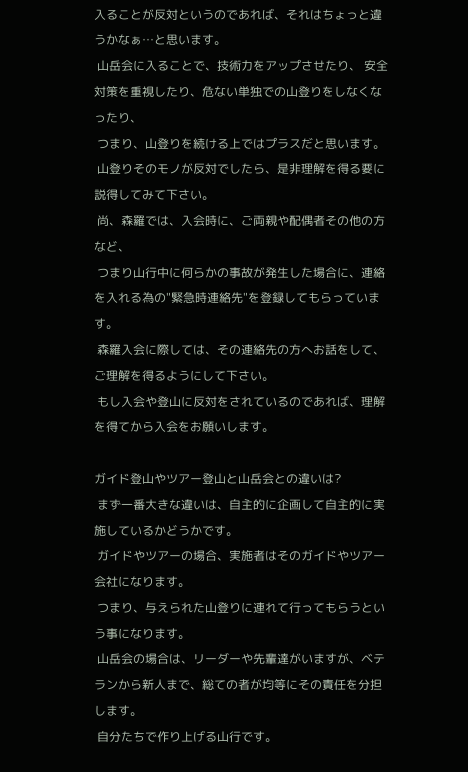入ることが反対というのであれば、それはちょっと違うかなぁ…と思います。
 山岳会に入ることで、技術力をアップさせたり、 安全対策を重視したり、危ない単独での山登りをしなくなったり、
 つまり、山登りを続ける上ではプラスだと思います。
 山登りそのモノが反対でしたら、是非理解を得る要に説得してみて下さい。
 尚、森羅では、入会時に、ご両親や配偶者その他の方など、
 つまり山行中に何らかの事故が発生した場合に、連絡を入れる為の"緊急時連絡先"を登録してもらっています。
 森羅入会に際しては、その連絡先の方へお話をして、ご理解を得るようにして下さい。
 もし入会や登山に反対をされているのであれば、理解を得てから入会をお願いします。

ガイド登山やツアー登山と山岳会との違いは?
 まず一番大きな違いは、自主的に企画して自主的に実施しているかどうかです。
 ガイドやツアーの場合、実施者はそのガイドやツアー会社になります。
 つまり、与えられた山登りに連れて行ってもらうという事になります。
 山岳会の場合は、リーダーや先輩達がいますが、ベテランから新人まで、総ての者が均等にその責任を分担します。
 自分たちで作り上げる山行です。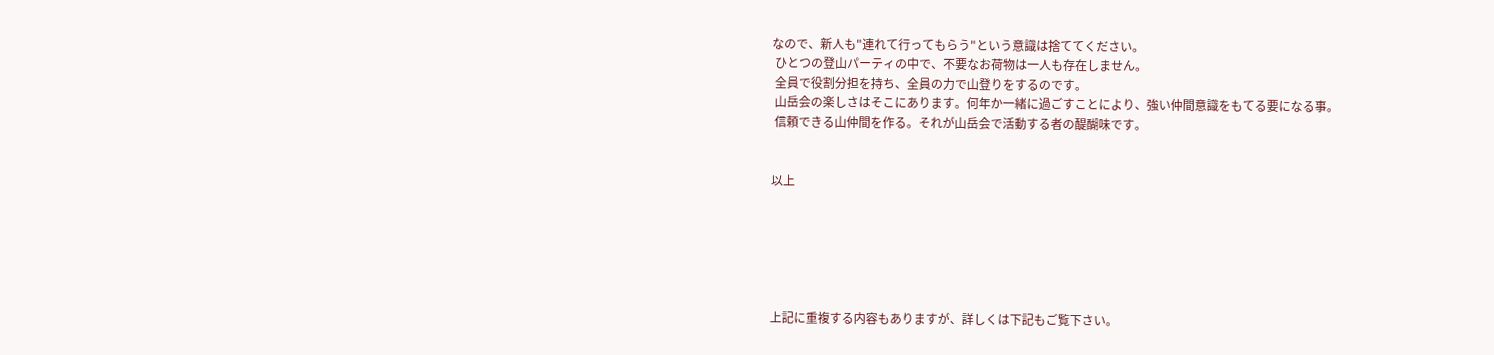なので、新人も"連れて行ってもらう"という意識は捨ててください。
 ひとつの登山パーティの中で、不要なお荷物は一人も存在しません。
 全員で役割分担を持ち、全員の力で山登りをするのです。
 山岳会の楽しさはそこにあります。何年か一緒に過ごすことにより、強い仲間意識をもてる要になる事。
 信頼できる山仲間を作る。それが山岳会で活動する者の醍醐味です。


以上






上記に重複する内容もありますが、詳しくは下記もご覧下さい。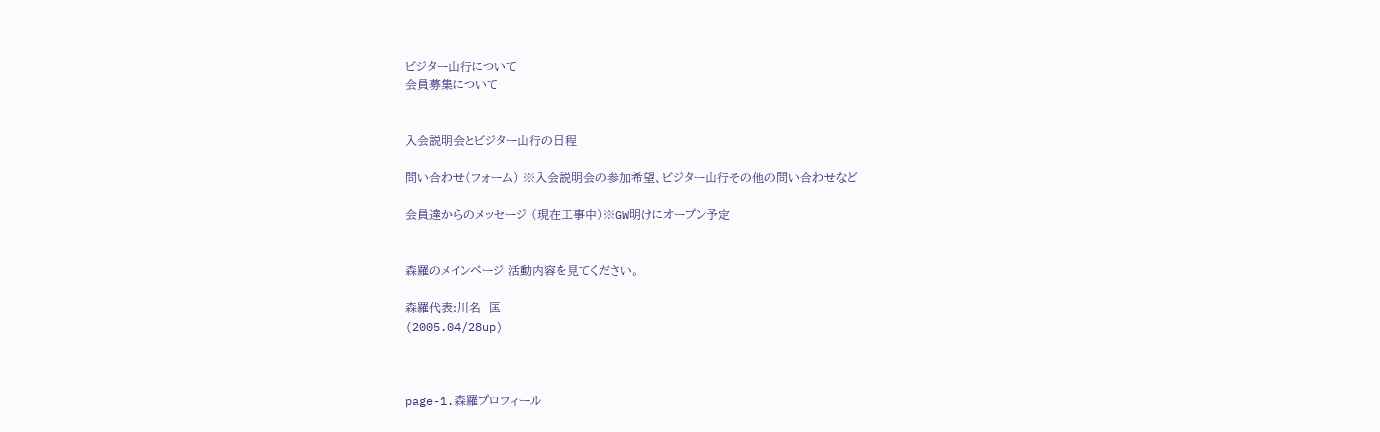ビジター山行について
会員募集について


入会説明会とビジター山行の日程

問い合わせ(フォーム) ※入会説明会の参加希望、ビジター山行その他の問い合わせなど

会員達からのメッセージ (現在工事中)※GW明けにオープン予定


森羅のメインページ 活動内容を見てください。

森羅代表:川名  匡
(2005.04/28up)



page-1.森羅プロフィール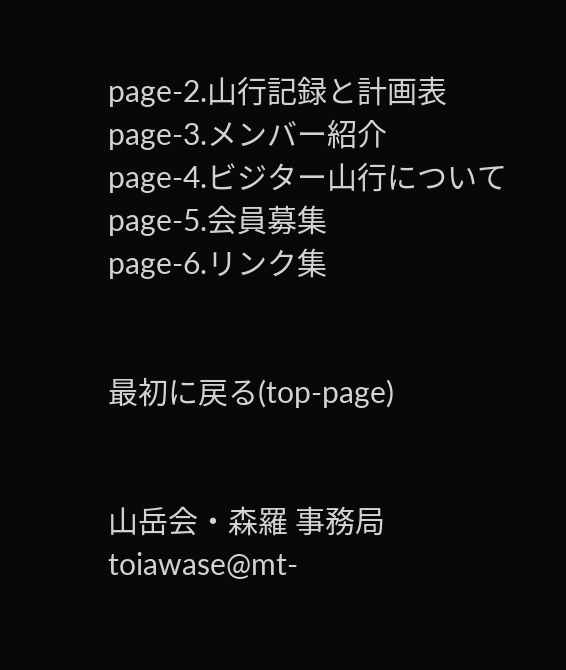page-2.山行記録と計画表
page-3.メンバー紹介
page-4.ビジター山行について
page-5.会員募集
page-6.リンク集


最初に戻る(top-page)


山岳会・森羅 事務局 toiawase@mt-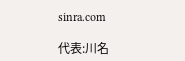sinra.com

代表:川名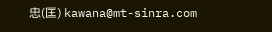忠(匡) kawana@mt-sinra.com